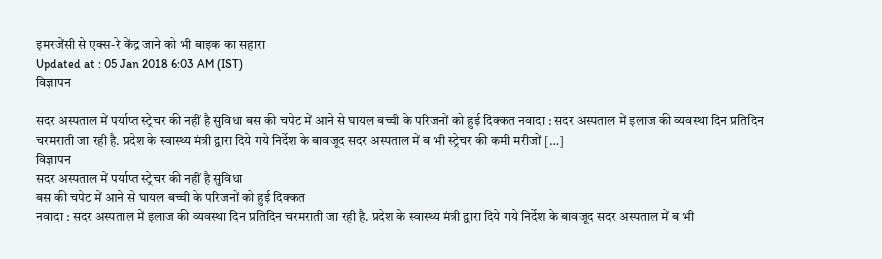इमरजेंसी से एक्स-रे केंद्र जाने को भी बाइक का सहारा
Updated at : 05 Jan 2018 6:03 AM (IST)
विज्ञापन

सदर अस्पताल में पर्याप्त स्ट्रेचर की नहीं है सुविधा बस की चपेट में आने से घायल बच्ची के परिजनों को हुई दिक्कत नवादा : सदर अस्पताल में इलाज की व्यवस्था दिन प्रतिदिन चरमराती जा रही है. प्रदेश के स्वास्थ्य मंत्री द्वारा दिये गये निर्देश के बावजूद सदर अस्पताल में ब भी स्ट्रेचर की कमी मरीजों […]
विज्ञापन
सदर अस्पताल में पर्याप्त स्ट्रेचर की नहीं है सुविधा
बस की चपेट में आने से घायल बच्ची के परिजनों को हुई दिक्कत
नवादा : सदर अस्पताल में इलाज की व्यवस्था दिन प्रतिदिन चरमराती जा रही है. प्रदेश के स्वास्थ्य मंत्री द्वारा दिये गये निर्देश के बावजूद सदर अस्पताल में ब भी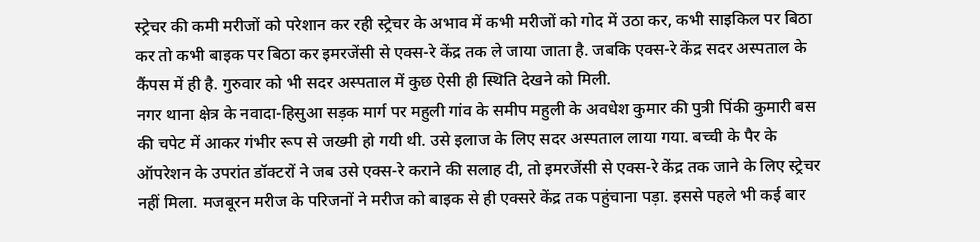स्ट्रेचर की कमी मरीजों को परेशान कर रही स्ट्रेचर के अभाव में कभी मरीजों को गोद में उठा कर, कभी साइकिल पर बिठा कर तो कभी बाइक पर बिठा कर इमरजेंसी से एक्स-रे केंद्र तक ले जाया जाता है. जबकि एक्स-रे केंद्र सदर अस्पताल के कैंपस में ही है. गुरुवार को भी सदर अस्पताल में कुछ ऐसी ही स्थिति देखने को मिली.
नगर थाना क्षेत्र के नवादा-हिसुआ सड़क मार्ग पर महुली गांव के समीप महुली के अवधेश कुमार की पुत्री पिंकी कुमारी बस की चपेट में आकर गंभीर रूप से जख्मी हो गयी थी. उसे इलाज के लिए सदर अस्पताल लाया गया. बच्ची के पैर के ऑपरेशन के उपरांत डॉक्टरों ने जब उसे एक्स-रे कराने की सलाह दी, तो इमरजेंसी से एक्स-रे केंद्र तक जाने के लिए स्ट्रेचर नहीं मिला. मजबूरन मरीज के परिजनों ने मरीज को बाइक से ही एक्सरे केंद्र तक पहुंचाना पड़ा. इससे पहले भी कई बार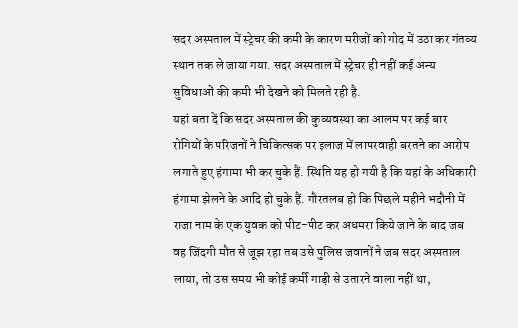सदर अस्पताल में स्ट्रेचर की कमी के कारण मरीजों को गोद में उठा कर गंतव्य स्थान तक ले जाया गया. सदर अस्पताल में स्ट्रेचर ही नहीं कई अन्य सुविधाओं की कमी भी देखने को मिलते रही है.
यहां बता दें कि सदर अस्पताल की कुव्यवस्था का आलम पर कई बार रोगियों के परिजनों ने चिकित्सक पर इलाज में लापरवाही बरतने का आरोप लगाते हुए हंगामा भी कर चुके हैं. स्थिति यह हो गयी है कि यहां के अधिकारी हंगामा झेलने के आदि हो चुके हैं. गौरतलब हो कि पिछले महीने भदौनी में राजा नाम के एक युवक को पीट-पीट कर अधमरा किये जाने के बाद जब वह जिंदगी मौत से जूझ रहा तब उसे पुलिस जवानों ने जब सदर अस्पताल लाया, तो उस समय भी कोई कर्मी गाड़ी से उतारने वाला नहीं था,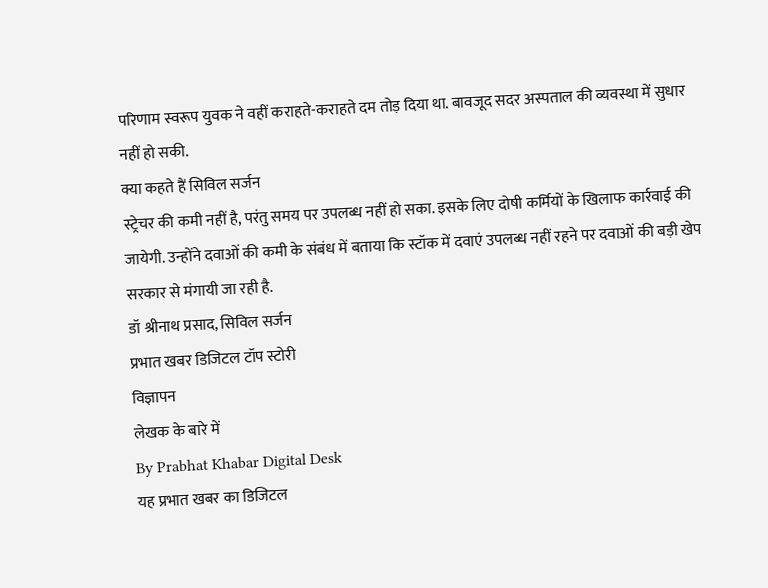परिणाम स्वरूप युवक ने वहीं कराहते-कराहते दम तोड़ दिया था. बावजूद सदर अस्पताल की व्यवस्था में सुधार नहीं हो सकी.
क्या कहते हैं सिविल सर्जन
स्ट्रेचर की कमी नहीं है, परंतु समय पर उपलब्ध नहीं हो सका. इसके लिए दोषी कर्मियों के खिलाफ कार्रवाई की जायेगी. उन्होंने दवाओं की कमी के संबंध में बताया कि स्टॉक में दवाएं उपलब्ध नहीं रहने पर दवाओं की बड़ी खेप सरकार से मंगायी जा रही है.
डॉ श्रीनाथ प्रसाद, सिविल सर्जन
प्रभात खबर डिजिटल टॉप स्टोरी
विज्ञापन
लेखक के बारे में
By Prabhat Khabar Digital Desk
यह प्रभात खबर का डिजिटल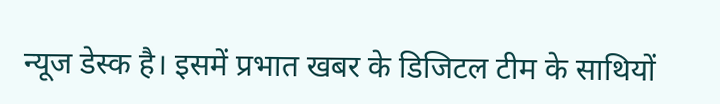न्यूज डेस्क है। इसमें प्रभात खबर के डिजिटल टीम के साथियों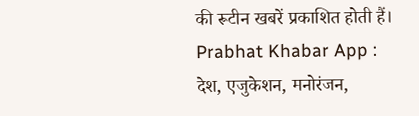की रूटीन खबरें प्रकाशित होती हैं।
Prabhat Khabar App :
देश, एजुकेशन, मनोरंजन,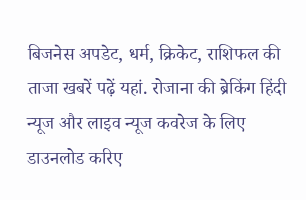बिजनेस अपडेट, धर्म, क्रिकेट, राशिफल की ताजा खबरें पढ़ें यहां. रोजाना की ब्रेकिंग हिंदी न्यूज और लाइव न्यूज कवरेज के लिए डाउनलोड करिए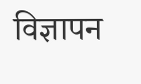विज्ञापन